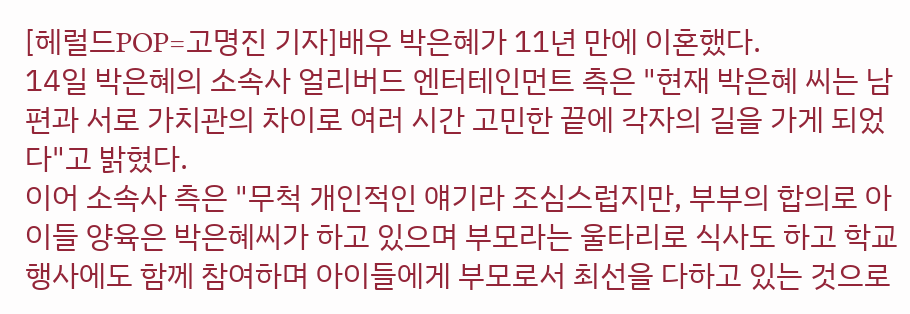[헤럴드POP=고명진 기자]배우 박은혜가 11년 만에 이혼했다.
14일 박은혜의 소속사 얼리버드 엔터테인먼트 측은 "현재 박은혜 씨는 남편과 서로 가치관의 차이로 여러 시간 고민한 끝에 각자의 길을 가게 되었다"고 밝혔다.
이어 소속사 측은 "무척 개인적인 얘기라 조심스럽지만, 부부의 합의로 아이들 양육은 박은혜씨가 하고 있으며 부모라는 울타리로 식사도 하고 학교 행사에도 함께 참여하며 아이들에게 부모로서 최선을 다하고 있는 것으로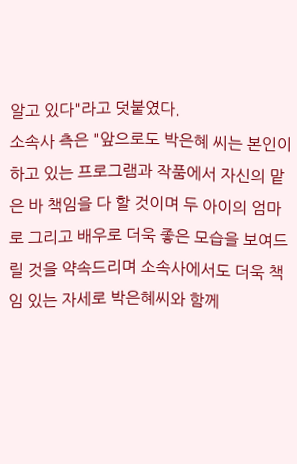알고 있다"라고 덧붙였다.
소속사 측은 "앞으로도 박은혜 씨는 본인이 하고 있는 프로그램과 작품에서 자신의 맡은 바 책임을 다 할 것이며 두 아이의 엄마로 그리고 배우로 더욱 좋은 모습을 보여드릴 것을 약속드리며 소속사에서도 더욱 책임 있는 자세로 박은혜씨와 함께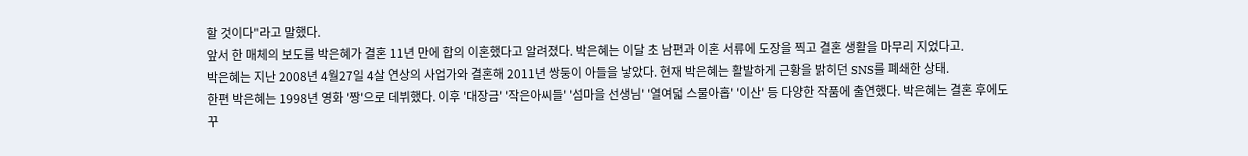할 것이다"라고 말했다.
앞서 한 매체의 보도를 박은혜가 결혼 11년 만에 합의 이혼했다고 알려졌다. 박은혜는 이달 초 남편과 이혼 서류에 도장을 찍고 결혼 생활을 마무리 지었다고.
박은혜는 지난 2008년 4월27일 4살 연상의 사업가와 결혼해 2011년 쌍둥이 아들을 낳았다. 현재 박은혜는 활발하게 근황을 밝히던 SNS를 폐쇄한 상태.
한편 박은혜는 1998년 영화 '짱'으로 데뷔했다. 이후 '대장금' '작은아씨들' '섬마을 선생님' '열여덟 스물아홉' '이산' 등 다양한 작품에 출연했다. 박은혜는 결혼 후에도 꾸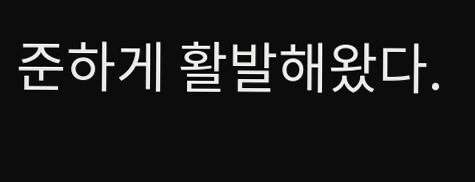준하게 활발해왔다.